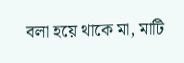বলা হয়ে থাকে মা, মাটি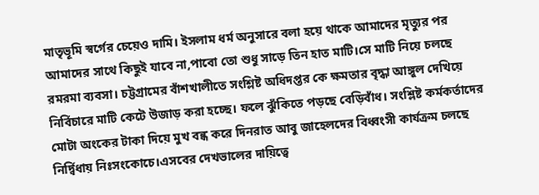মাতৃভূমি স্বর্গের চেয়েও দামি। ইসলাম ধর্ম অনুসারে বলা হয়ে থাকে আমাদের মৃত্যুর পর আমাদের সাথে কিছুই যাবে না,পাবো তো শুধু সাড়ে তিন হাত মাটি।সে মাটি নিয়ে চলছে রমরমা ব্যবসা। চট্টগ্রামের বাঁশখালীতে সংশ্লিষ্ট অধিদপ্তর কে ক্ষমতার বৃদ্ধা আঙ্গুল দেখিয়ে নির্বিচারে মাটি কেটে উজাড় করা হচ্ছে। ফলে ঝুঁকিতে পড়ছে বেড়িবাঁধ। সংশ্লিষ্ট কর্মকর্তাদের মোটা অংকের টাকা দিয়ে মুখ বন্ধ করে দিনরাত আবু জাহেলদের বিধ্বংসী কার্যক্রম চলছে নির্দ্বিধায় নিঃসংকোচে।এসবের দেখভালের দায়িত্বে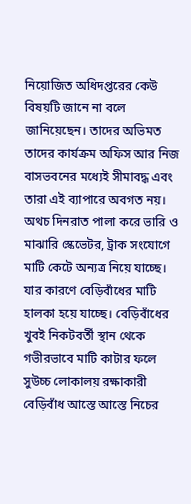নিয়োজিত অধিদপ্তরের কেউ বিষয়টি জানে না বলে জানিয়েছেন। তাদের অভিমত তাদের কার্যক্রম অফিস আর নিজ বাসভবনের মধ্যেই সীমাবদ্ধ এবং তারা এই ব্যাপারে অবগত নয়। অথচ দিনরাত পালা করে ভারি ও মাঝারি স্কেভেটর, ট্রাক সংযোগে মাটি কেটে অন্যত্র নিয়ে যাচ্ছে। যার কারণে বেড়িবাঁধের মাটি হালকা হয়ে যাচ্ছে। বেড়িবাঁধের খুবই নিকটবর্তী স্থান থেকে গভীরভাবে মাটি কাটার ফলে সুউচ্চ লোকালয় রক্ষাকারী বেড়িবাঁধ আস্তে আস্তে নিচের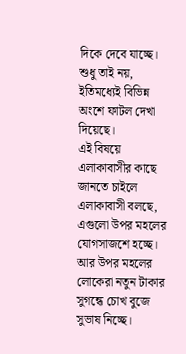দিকে দেবে যাচ্ছে। শুধু তাই নয়, ইতিমধ্যেই বিভিন্ন অংশে ফাটল দেখা দিয়েছে।
এই বিষয়ে এলাকাবাসীর কাছে জানতে চাইলে এলাকাবাসী বলছে, এগুলো উপর মহলের যোগসাজশে হচ্ছে। আর উপর মহলের লোকেরা নতুন টাকার সুগন্ধে চোখ বুজে সুভাষ নিচ্ছে।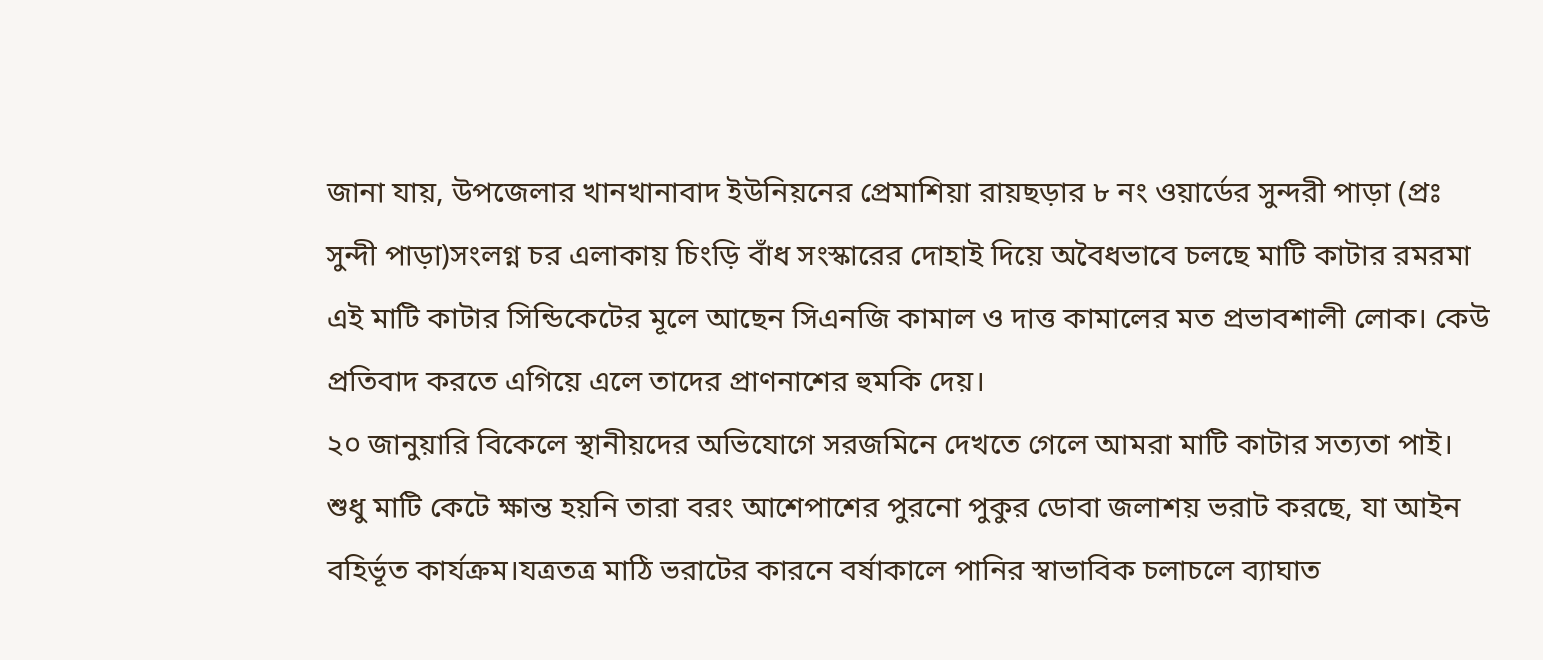জানা যায়, উপজেলার খানখানাবাদ ইউনিয়নের প্রেমাশিয়া রায়ছড়ার ৮ নং ওয়ার্ডের সুন্দরী পাড়া (প্রঃ সুন্দী পাড়া)সংলগ্ন চর এলাকায় চিংড়ি বাঁধ সংস্কারের দোহাই দিয়ে অবৈধভাবে চলছে মাটি কাটার রমরমা এই মাটি কাটার সিন্ডিকেটের মূলে আছেন সিএনজি কামাল ও দাত্ত কামালের মত প্রভাবশালী লোক। কেউ প্রতিবাদ করতে এগিয়ে এলে তাদের প্রাণনাশের হুমকি দেয়।
২০ জানুয়ারি বিকেলে স্থানীয়দের অভিযোগে সরজমিনে দেখতে গেলে আমরা মাটি কাটার সত্যতা পাই। শুধু মাটি কেটে ক্ষান্ত হয়নি তারা বরং আশেপাশের পুরনো পুকুর ডোবা জলাশয় ভরাট করছে, যা আইন বহির্ভূত কার্যক্রম।যত্রতত্র মাঠি ভরাটের কারনে বর্ষাকালে পানির স্বাভাবিক চলাচলে ব্যাঘাত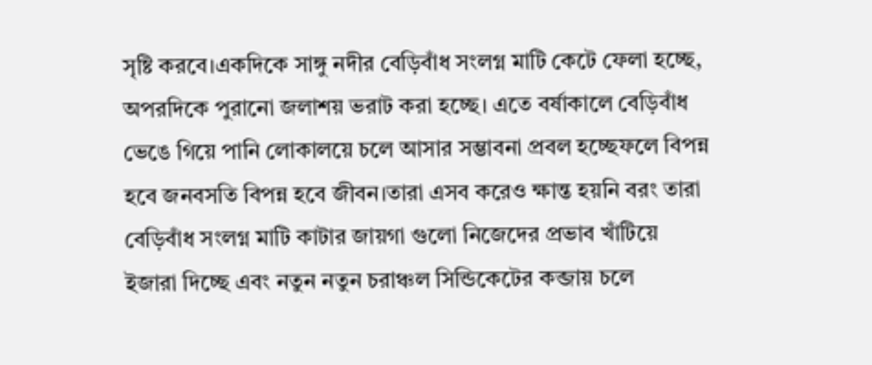সৃষ্টি করবে।একদিকে সাঙ্গু নদীর বেড়িবাঁধ সংলগ্ন মাটি কেটে ফেলা হচ্ছে, অপরদিকে পুরানো জলাশয় ভরাট করা হচ্ছে। এতে বর্ষাকালে বেড়িবাঁধ ভেঙে গিয়ে পানি লোকালয়ে চলে আসার সম্ভাবনা প্রবল হচ্ছেফলে বিপন্ন হবে জনবসতি বিপন্ন হবে জীবন।তারা এসব করেও ক্ষান্ত হয়নি বরং তারা বেড়িবাঁধ সংলগ্ন মাটি কাটার জায়গা গুলো নিজেদের প্রভাব খাঁটিয়ে ইজারা দিচ্ছে এবং নতুন নতুন চরাঞ্চল সিন্ডিকেটের কব্জায় চলে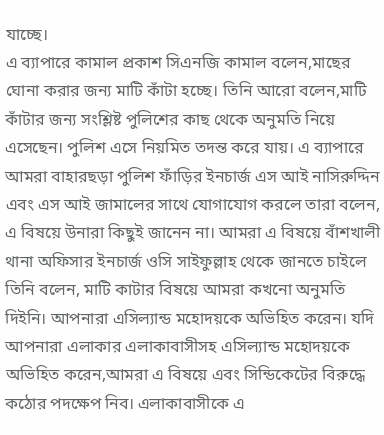যাচ্ছে।
এ ব্যাপারে কামাল প্রকাশ সিএনজি কামাল বলেন,মাছের ঘোনা করার জন্য মাটি কাঁটা হচ্ছে। তিনি আরো বলেন,মাটি কাঁটার জন্য সংশ্লিষ্ট পুলিশের কাছ থেকে অনুমতি নিয়ে এসেছেন। পুলিশ এসে নিয়মিত তদন্ত করে যায়। এ ব্যাপারে আমরা বাহারছড়া পুলিশ ফাঁড়ির ইনচার্জ এস আই নাসিরুদ্দিন এবং এস আই জামালের সাথে যোগাযোগ করলে তারা বলেন, এ বিষয়ে উনারা কিছুই জানেন না। আমরা এ বিষয়ে বাঁশখালী থানা অফিসার ইনচার্জ ওসি সাইফুল্লাহ থেকে জানতে চাইলে তিনি বলেন, মাটি কাটার বিষয়ে আমরা কখনো অনুমতি দিইনি। আপনারা এসিল্যান্ড মহোদয়কে অভিহিত করেন। যদি আপনারা এলাকার এলাকাবাসীসহ এসিল্যান্ড মহোদয়কে অভিহিত করেন,আমরা এ বিষয়ে এবং সিন্ডিকেটের বিরুদ্ধে কঠোর পদক্ষেপ নিব। এলাকাবাসীকে এ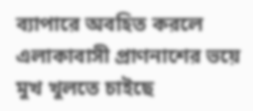ব্যাপারে অবহিত করলে এলাকাবাসী প্রাণনাশের ভয়ে মুখ খুলতে চাইছে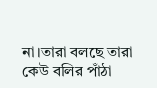না।তারা বলছে তারা কেউ বলির পাঁঠা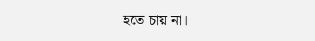হতে চায় না।